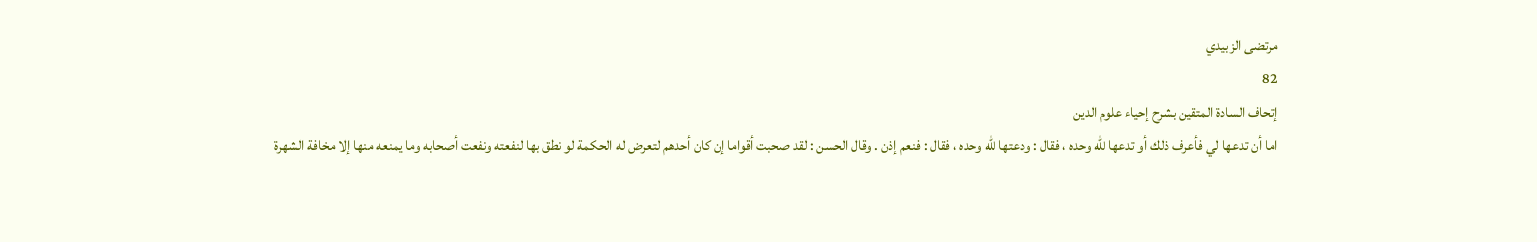مرتضى الزبيدي
82
إتحاف السادة المتقين بشرح إحياء علوم الدين
اما أن تدعها لي فأعرف ذلك أو تدعها للّه وحده ، فقال : ودعتها للّه وحده ، فقال : فنعم إذن . وقال الحسن : لقد صحبت أقواما إن كان أحدهم لتعرض له الحكمة لو نطق بها لنفعته ونفعت أصحابه وما يمنعه منها إلا مخافة الشهرة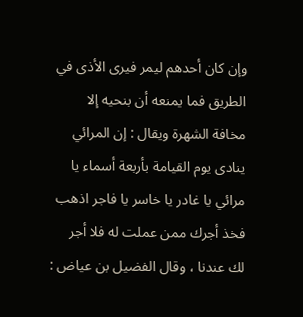وإن كان أحدهم ليمر فيرى الأذى في الطريق فما يمنعه أن بنحيه إلا مخافة الشهرة ويقال : إن المرائي ينادى يوم القيامة بأربعة أسماء يا مرائي يا غادر يا خاسر يا فاجر اذهب فخذ أجرك ممن عملت له فلا أجر لك عندنا ، وقال الفضيل بن عياض :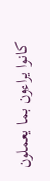كانوا يراءون بما يعملون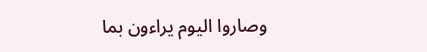وصاروا اليوم يراءون بما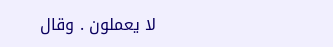لا يعملون . وقال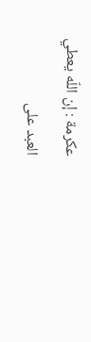عكرمة : إن اللّه يعطي العبد على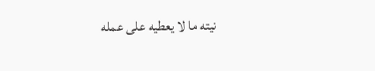نيته ما لا يعطيه على عمله